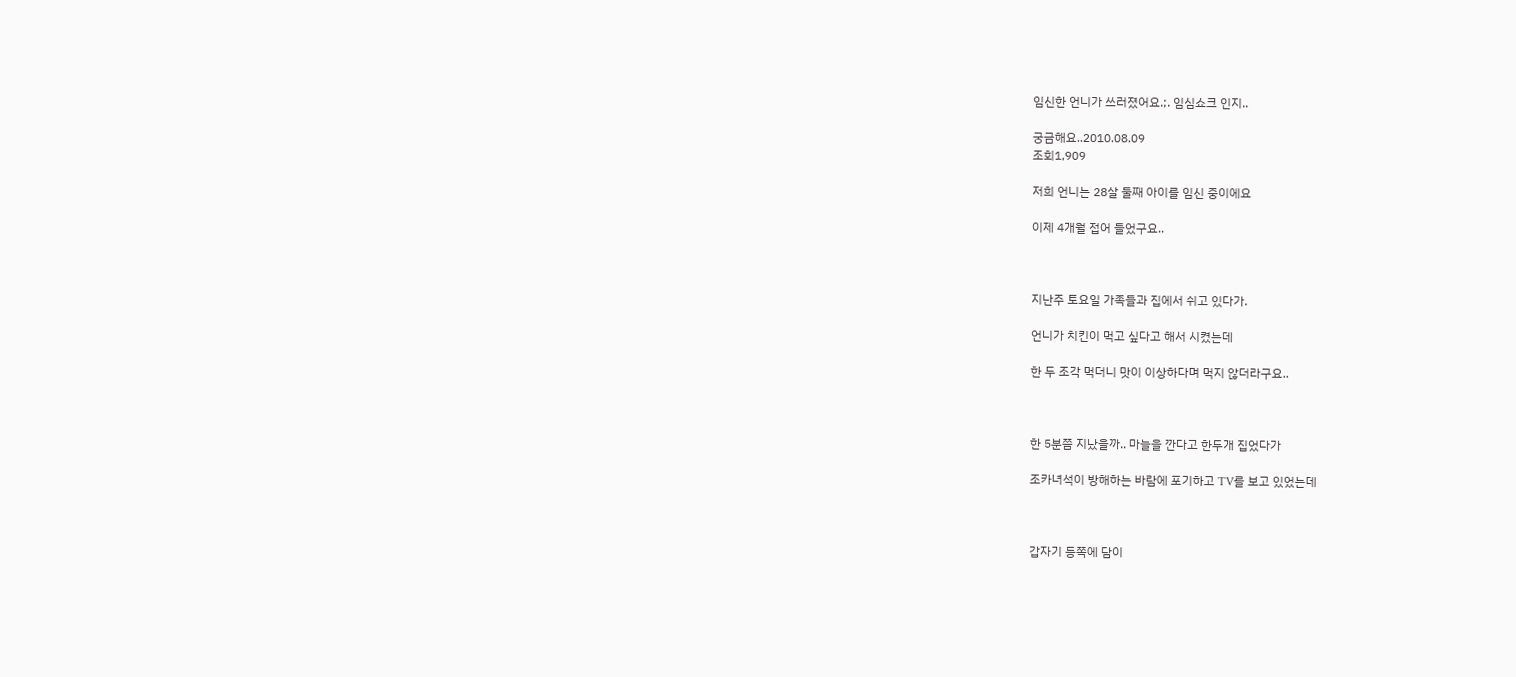임신한 언니가 쓰러졌어요.;. 임심쇼크 인지..

궁금해요..2010.08.09
조회1,909

저희 언니는 28살 둘째 아이를 임신 중이에요

이제 4개월 접어 들었구요..



지난주 토요일 가족들과 집에서 쉬고 있다가.

언니가 치킨이 먹고 싶다고 해서 시켰는데

한 두 조각 먹더니 맛이 이상하다며 먹지 않더라구요..



한 5분쯤 지났을까.. 마늘을 깐다고 한두개 집었다가

조카녀석이 방해하는 바람에 포기하고 TV를 보고 있었는데



갑자기 등쪽에 담이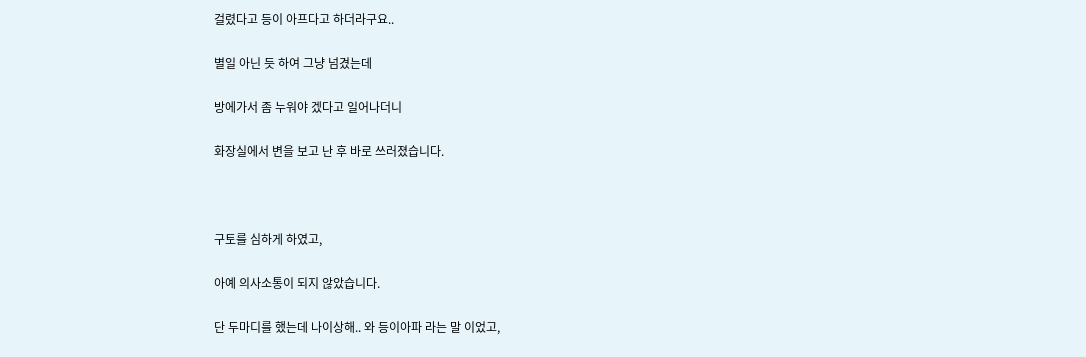걸렸다고 등이 아프다고 하더라구요..

별일 아닌 듯 하여 그냥 넘겼는데

방에가서 좀 누워야 겠다고 일어나더니

화장실에서 변을 보고 난 후 바로 쓰러졌습니다.



구토를 심하게 하였고,

아예 의사소통이 되지 않았습니다.

단 두마디를 했는데 나이상해.. 와 등이아파 라는 말 이었고,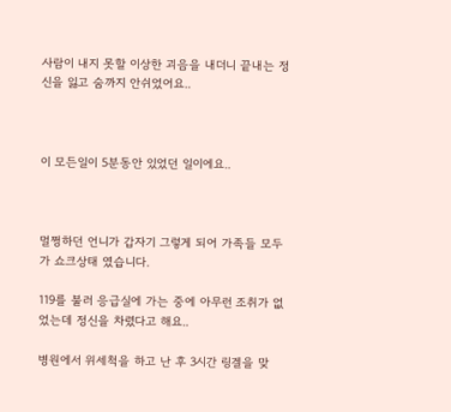사람이 내지 못할 이상한 괴음을 내더니 끝내는 정신을 잃고 숨까지 안쉬었어요..



이 모든일이 5분동안 있었던 일이에요..



멀쩡하던 언니가 갑자기 그렇게 되어 가족들 모두가 쇼크상태 였습니다.

119를 불러 응급실에 가는 중에 아무런 조취가 없었는데 정신을 차렸다고 해요..

병원에서 위세척을 하고 난 후 3시간 링겔을 맞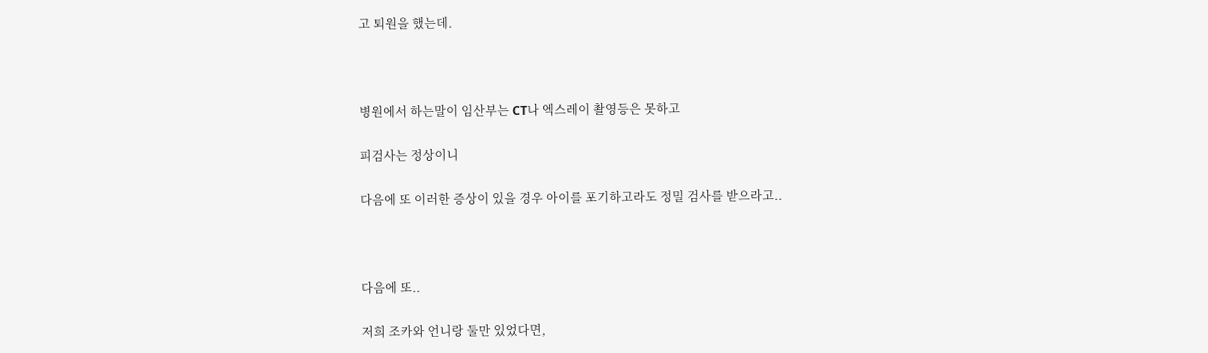고 퇴원을 했는데.



병원에서 하는말이 임산부는 CT나 엑스레이 촬영등은 못하고

피검사는 정상이니

다음에 또 이러한 증상이 있을 경우 아이를 포기하고라도 정밀 검사를 받으라고..



다음에 또..

저희 조카와 언니랑 둘만 있었다면,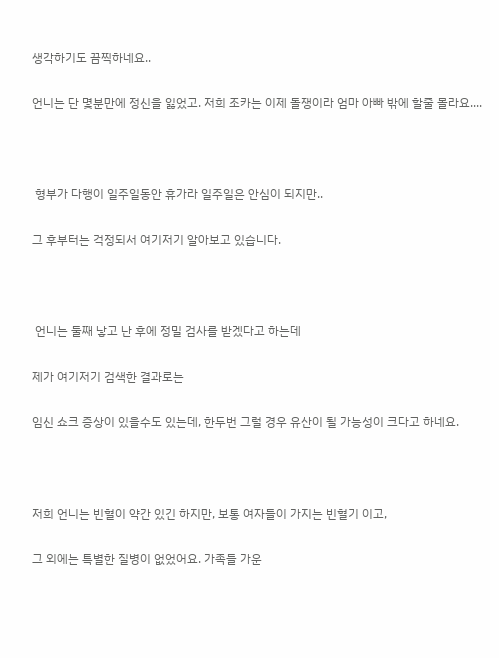생각하기도 끔찍하네요..

언니는 단 몇분만에 정신을 잃었고. 저희 조카는 이제 돌쟁이라 엄마 아빠 밖에 할줄 몰라요....



 형부가 다행이 일주일동안 휴가라 일주일은 안심이 되지만..

그 후부터는 걱정되서 여기저기 알아보고 있습니다.



 언니는 둘째 낳고 난 후에 정밀 검사를 받겠다고 하는데

제가 여기저기 검색한 결과로는

임신 쇼크 증상이 있을수도 있는데, 한두번 그럴 경우 유산이 될 가능성이 크다고 하네요.



저희 언니는 빈혈이 약간 있긴 하지만, 보통 여자들이 가지는 빈혈기 이고,

그 외에는 특별한 질병이 없었어요. 가족들 가운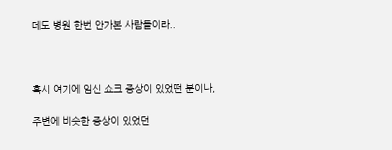데도 병원 한번 안가본 사람들이라..



혹시 여기에 임신 쇼크 증상이 있었떤 분이나,

주변에 비슷한 증상이 있었던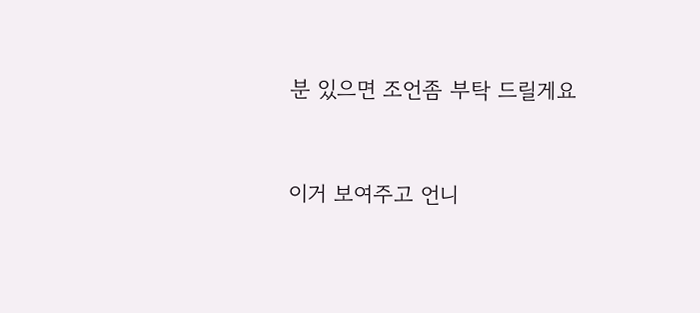분 있으면 조언좀 부탁 드릴게요



이거 보여주고 언니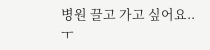병원 끌고 가고 싶어요..ㅜ